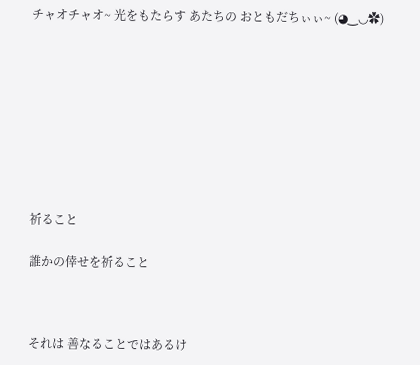チャオチャオ~ 光をもたらす あたちの おともだちぃぃ~ (◕‿◡✿)









祈ること

誰かの倖せを祈ること



それは 善なることではあるけ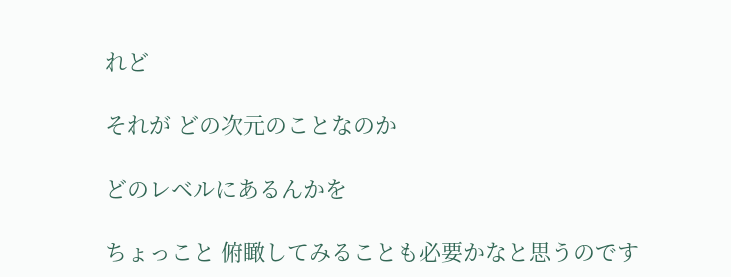れど

それが どの次元のことなのか

どのレベルにあるんかを

ちょっこと 俯瞰してみることも必要かなと思うのです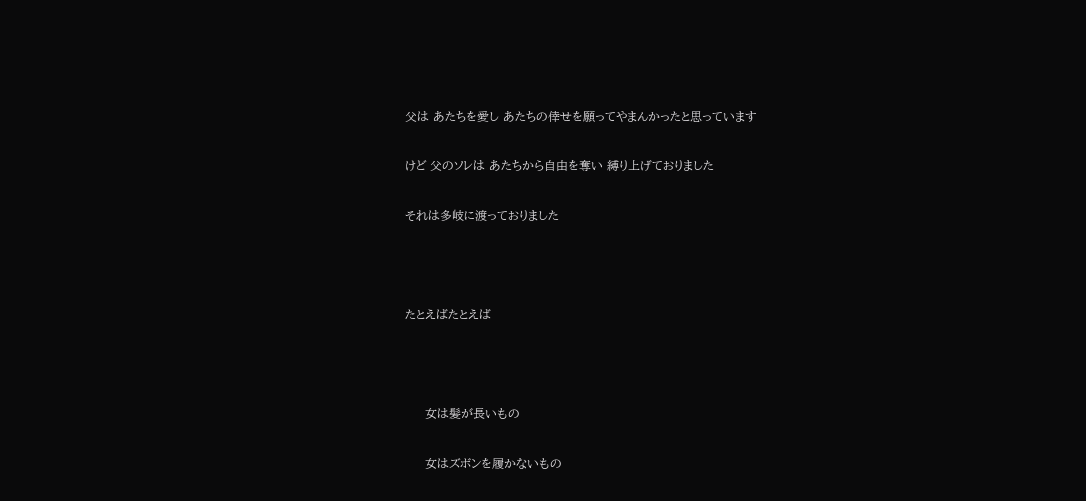父は あたちを愛し あたちの倖せを願ってやまんかったと思っています

けど 父のソレは あたちから自由を奪い 縛り上げておりました

それは多岐に渡っておりました



たとえばたとえば



     女は髪が長いもの

     女はズボンを履かないもの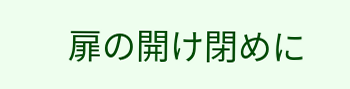扉の開け閉めに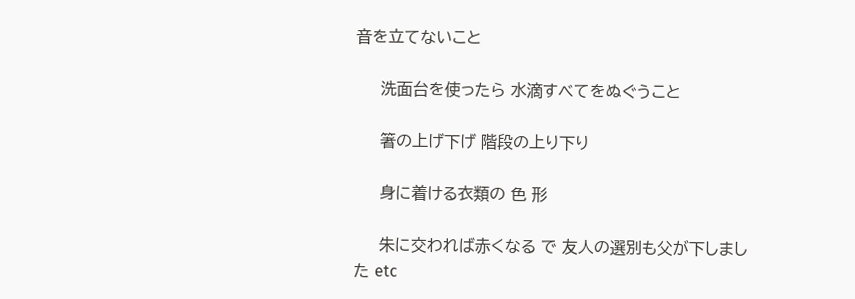音を立てないこと

     洗面台を使ったら 水滴すべてをぬぐうこと

     箸の上げ下げ 階段の上り下り

     身に着ける衣類の 色 形

     朱に交われば赤くなる で 友人の選別も父が下しました etc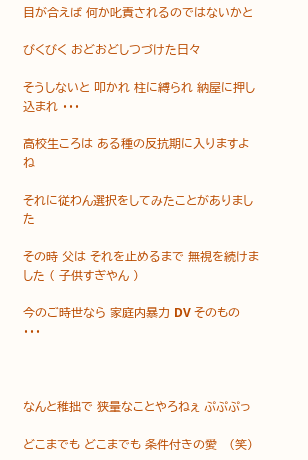目が合えば 何か叱責されるのではないかと

びくびく おどおどしつづけた日々

そうしないと 叩かれ 柱に縛られ 納屋に押し込まれ ・・・

高校生ころは ある種の反抗期に入りますよね

それに従わん選択をしてみたことがありました

その時 父は それを止めるまで 無視を続けました ( 子供すぎやん )

今のご時世なら 家庭内暴力 DV そのもの ・・・



なんと稚拙で 狭量なことやろねぇ ぷぷぷっ

どこまでも どこまでも 条件付きの愛   (笑)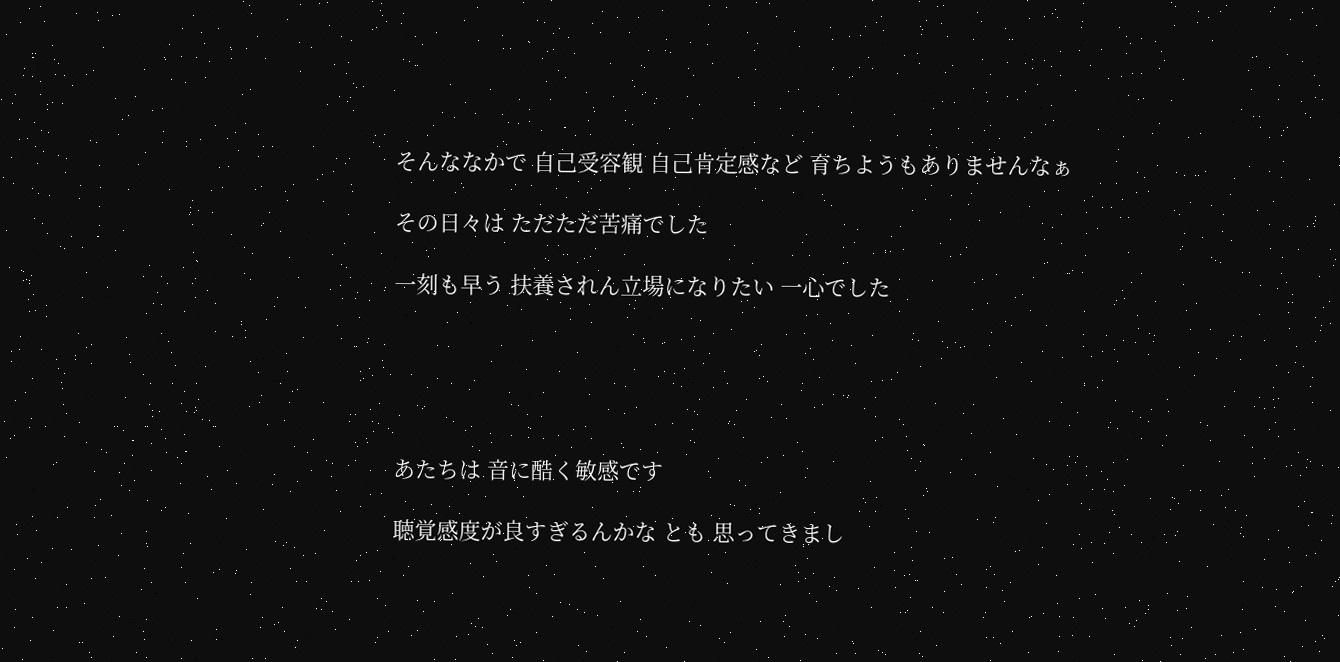そんななかで 自己受容観 自己肯定感など 育ちようもありませんなぁ

その日々は ただただ苦痛でした

一刻も早う 扶養されん立場になりたい 一心でした





あたちは 音に酷く敏感です

聴覚感度が良すぎるんかな とも 思ってきまし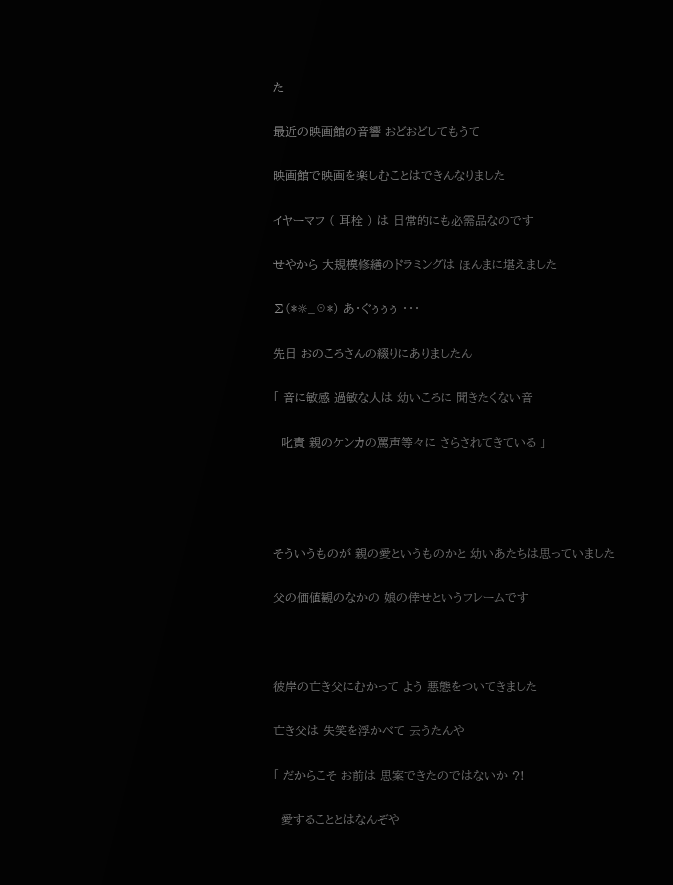た

最近の映画館の音響 おどおどしてもうて

映画館で映画を楽しむことはできんなりました

イヤーマフ ( 耳栓 ) は 日常的にも必需品なのです

せやから 大規模修繕のドラミングは ほんまに堪えました

∑(*☼_☉*) あ・ぐぅぅぅ ・・・

先日 おのころさんの綴りにありましたん

「 音に敏感 過敏な人は 幼いころに 聞きたくない音

  叱責 親のケンカの罵声等々に さらされてきている 」




そういうものが 親の愛というものかと 幼いあたちは思っていました

父の価値観のなかの 娘の倖せというフレームです



彼岸の亡き父にむかって よう 悪態をついてきました

亡き父は 失笑を浮かべて 云うたんや

「 だからこそ お前は 思案できたのではないか ?!

  愛することとはなんぞや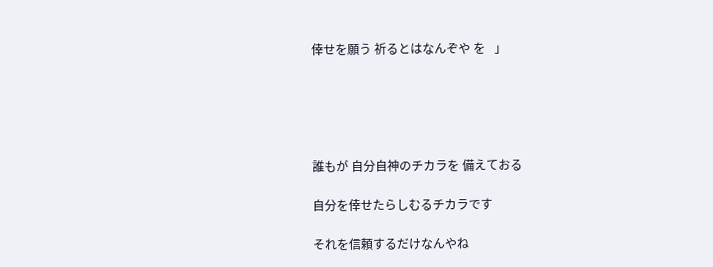倖せを願う 祈るとはなんぞや を   」





誰もが 自分自神のチカラを 備えておる

自分を倖せたらしむるチカラです

それを信頼するだけなんやね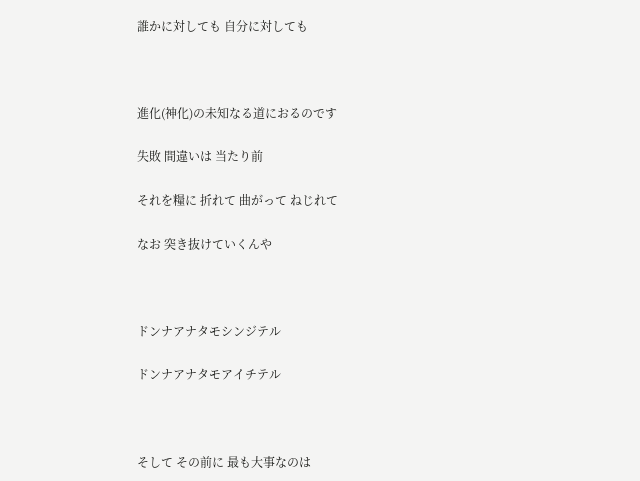誰かに対しても 自分に対しても



進化(神化)の未知なる道におるのです

失敗 間違いは 当たり前

それを糧に 折れて 曲がって ねじれて

なお 突き抜けていくんや



ドンナアナタモシンジテル

ドンナアナタモアイチテル



そして その前に 最も大事なのは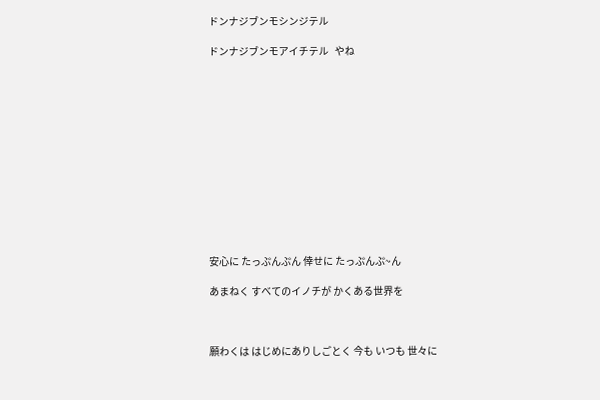ドンナジブンモシンジテル

ドンナジブンモアイチテル   やね













安心に たっぷんぷん 倖せに たっぷんぷ~ん

あまねく すべてのイノチが かくある世界を



願わくは はじめにありしごとく 今も いつも 世々に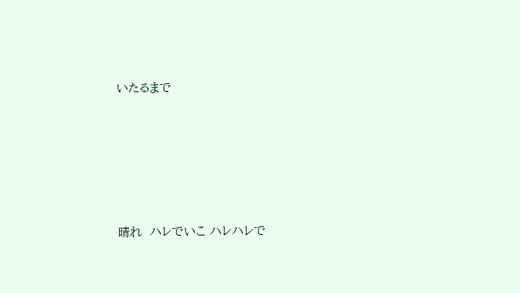いたるまで





晴れ  ハレでいこ ハレハレで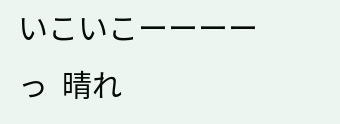いこいこーーーーっ  晴れ